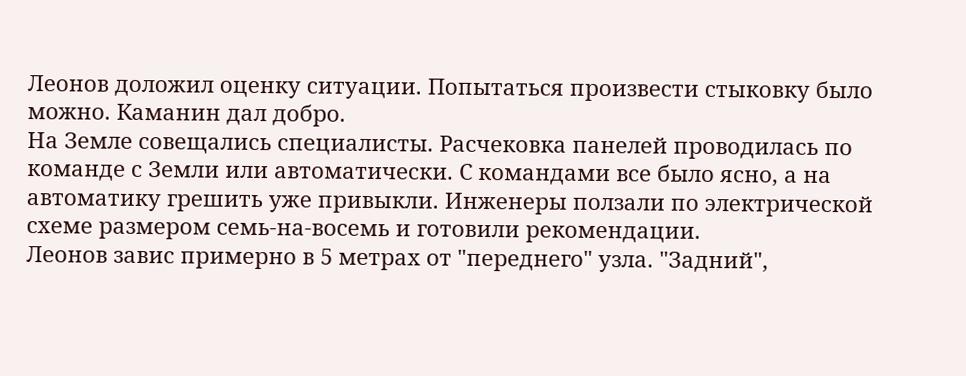Леонов доложил оценку ситуации. Попытаться произвести стыковку было можно. Каманин дал добро.
На Земле совещались специалисты. Расчековка панелей проводилась по команде с Земли или автоматически. С командами все было ясно, а на автоматику грешить уже привыкли. Инженеры ползали по электрической схеме размером семь-на-восемь и готовили рекомендации.
Леонов завис примерно в 5 метрах от "переднего" узла. "Задний",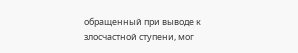обращенный при выводе к злосчастной ступени, мог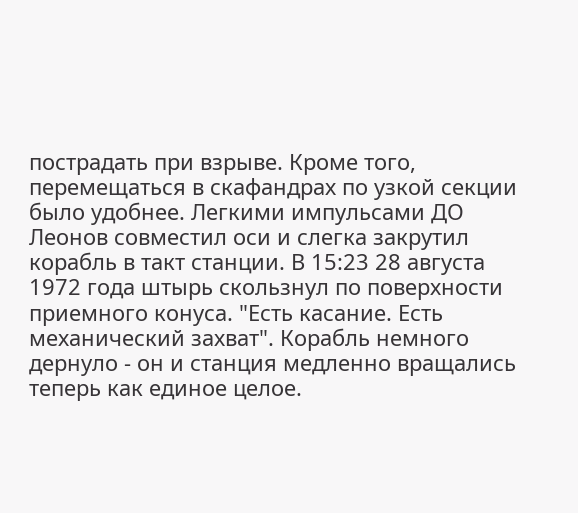пострадать при взрыве. Кроме того, перемещаться в скафандрах по узкой секции было удобнее. Легкими импульсами ДО Леонов совместил оси и слегка закрутил корабль в такт станции. В 15:23 28 августа 1972 года штырь скользнул по поверхности приемного конуса. "Есть касание. Есть механический захват". Корабль немного дернуло - он и станция медленно вращались теперь как единое целое.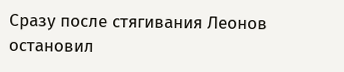Сразу после стягивания Леонов остановил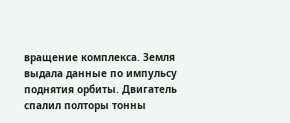вращение комплекса. Земля выдала данные по импульсу поднятия орбиты. Двигатель спалил полторы тонны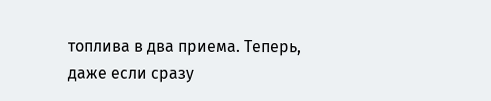топлива в два приема. Теперь, даже если сразу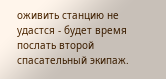оживить станцию не удастся - будет время послать второй спасательный экипаж.